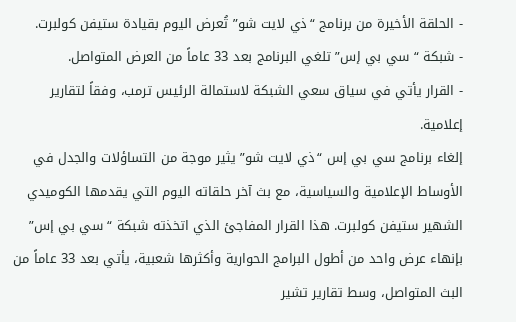- الحلقة الأخيرة من برنامج “ذي لايت شو” تُعرض اليوم بقيادة ستيفن كولبرت.
- شبكة “سي بي إس” تلغي البرنامج بعد 33 عاماً من العرض المتواصل.
- القرار يأتي في سياق سعي الشبكة لاستمالة الرئيس ترمب، وفقاً لتقارير إعلامية.
إلغاء برنامج سي بي إس “ذي لايت شو” يثير موجة من التساؤلات والجدل في الأوساط الإعلامية والسياسية، مع بث آخر حلقاته اليوم التي يقدمها الكوميدي الشهير ستيفن كولبرت. هذا القرار المفاجئ الذي اتخذته شبكة “سي بي إس” بإنهاء عرض واحد من أطول البرامج الحوارية وأكثرها شعبية، يأتي بعد 33 عاماً من البث المتواصل، وسط تقارير تشير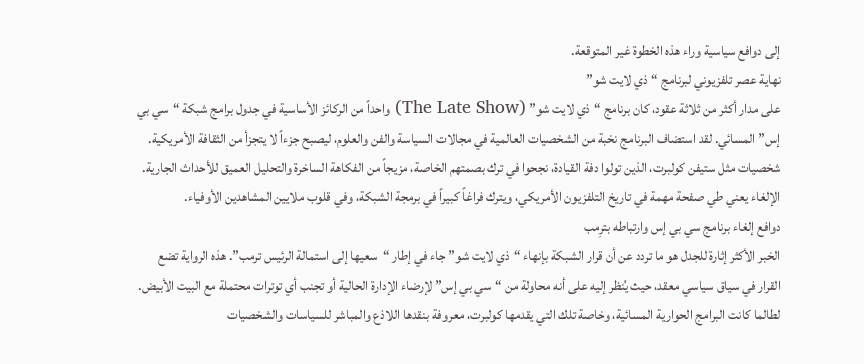إلى دوافع سياسية وراء هذه الخطوة غير المتوقعة.
نهاية عصر تلفزيوني لبرنامج “ذي لايت شو”
على مدار أكثر من ثلاثة عقود، كان برنامج “ذي لايت شو” (The Late Show) واحداً من الركائز الأساسية في جدول برامج شبكة “سي بي إس” المسائي. لقد استضاف البرنامج نخبة من الشخصيات العالمية في مجالات السياسة والفن والعلوم، ليصبح جزءاً لا يتجزأ من الثقافة الأمريكية. شخصيات مثل ستيفن كولبرت، الذين تولوا دفة القيادة، نجحوا في ترك بصمتهم الخاصة، مزيجاً من الفكاهة الساخرة والتحليل العميق للأحداث الجارية. الإلغاء يعني طي صفحة مهمة في تاريخ التلفزيون الأمريكي، ويترك فراغاً كبيراً في برمجة الشبكة، وفي قلوب ملايين المشاهدين الأوفياء.
دوافع إلغاء برنامج سي بي إس وارتباطه بترِمب
الخبر الأكثر إثارة للجدل هو ما تردد عن أن قرار الشبكة بإنهاء “ذي لايت شو” جاء في إطار “سعيها إلى استمالة الرئيس ترمب”. هذه الرواية تضع القرار في سياق سياسي معقد، حيث يُنظر إليه على أنه محاولة من “سي بي إس” لإرضاء الإدارة الحالية أو تجنب أي توترات محتملة مع البيت الأبيض. لطالما كانت البرامج الحوارية المسائية، وخاصة تلك التي يقدمها كولبرت، معروفة بنقدها اللاذع والمباشر للسياسات والشخصيات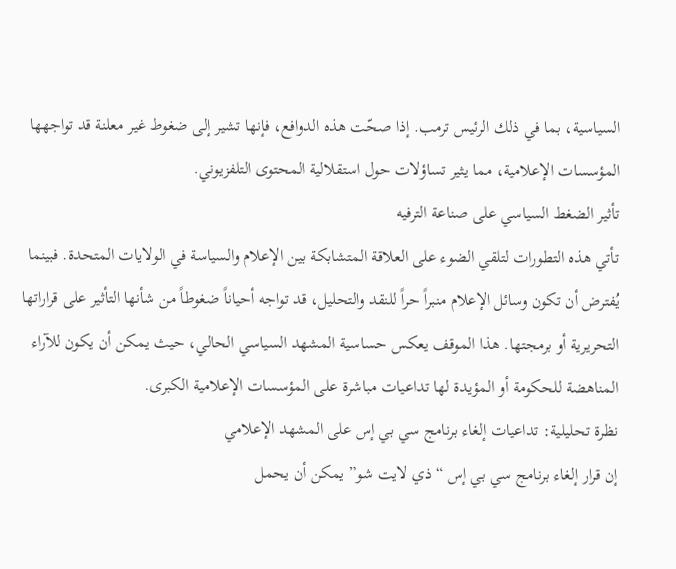السياسية، بما في ذلك الرئيس ترمب. إذا صحّت هذه الدوافع، فإنها تشير إلى ضغوط غير معلنة قد تواجهها المؤسسات الإعلامية، مما يثير تساؤلات حول استقلالية المحتوى التلفزيوني.
تأثير الضغط السياسي على صناعة الترفيه
تأتي هذه التطورات لتلقي الضوء على العلاقة المتشابكة بين الإعلام والسياسة في الولايات المتحدة. فبينما يُفترض أن تكون وسائل الإعلام منبراً حراً للنقد والتحليل، قد تواجه أحياناً ضغوطاً من شأنها التأثير على قراراتها التحريرية أو برمجتها. هذا الموقف يعكس حساسية المشهد السياسي الحالي، حيث يمكن أن يكون للآراء المناهضة للحكومة أو المؤيدة لها تداعيات مباشرة على المؤسسات الإعلامية الكبرى.
نظرة تحليلية: تداعيات إلغاء برنامج سي بي إس على المشهد الإعلامي
إن قرار إلغاء برنامج سي بي إس “ذي لايت شو” يمكن أن يحمل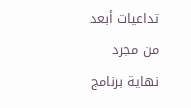تداعيات أبعد من مجرد نهاية برنامج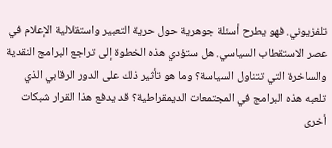تلفزيوني. فهو يطرح أسئلة جوهرية حول حرية التعبير واستقلالية الإعلام في عصر الاستقطاب السياسي. هل ستؤدي هذه الخطوة إلى تراجع البرامج النقدية والساخرة التي تتناول السياسة؟ وما هو تأثير ذلك على الدور الرقابي الذي تلعبه هذه البرامج في المجتمعات الديمقراطية؟ قد يدفع هذا القرار شبكات أخرى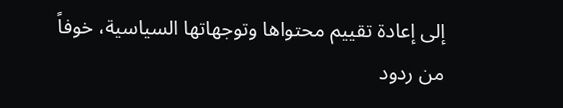إلى إعادة تقييم محتواها وتوجهاتها السياسية، خوفاً من ردود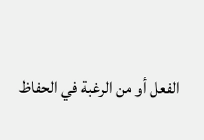الفعل أو من الرغبة في الحفاظ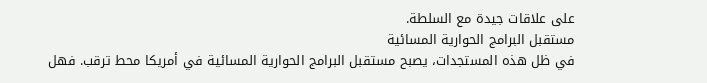على علاقات جيدة مع السلطة.
مستقبل البرامج الحوارية المسائية
في ظل هذه المستجدات، يصبح مستقبل البرامج الحوارية المسائية في أمريكا محط ترقب. فهل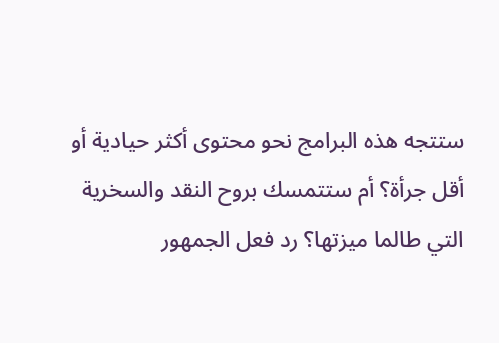ستتجه هذه البرامج نحو محتوى أكثر حيادية أو أقل جرأة؟ أم ستتمسك بروح النقد والسخرية التي طالما ميزتها؟ رد فعل الجمهور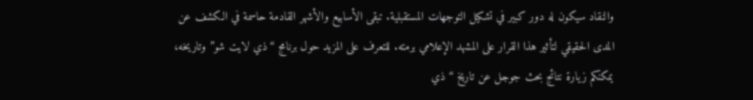والنقاد سيكون له دور كبير في تشكيل التوجهات المستقبلية. تبقى الأسابيع والأشهر القادمة حاسمة في الكشف عن المدى الحقيقي لتأثير هذا القرار على المشهد الإعلامي برمته. للتعرف على المزيد حول برنامج “ذي لايت شو” وتاريخه، يمكنكم زيارة نتائج بحث جوجل عن تاريخ “ذي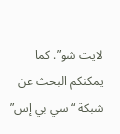لايت شو”. كما يمكنكم البحث عن شبكة “سي بي إس”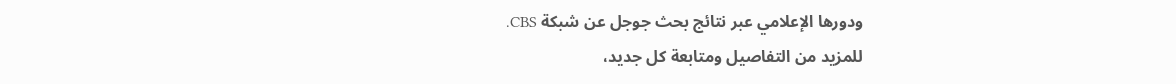ودورها الإعلامي عبر نتائج بحث جوجل عن شبكة CBS.
للمزيد من التفاصيل ومتابعة كل جديد،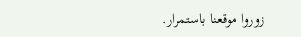زوروا موقعنا باستمرار.